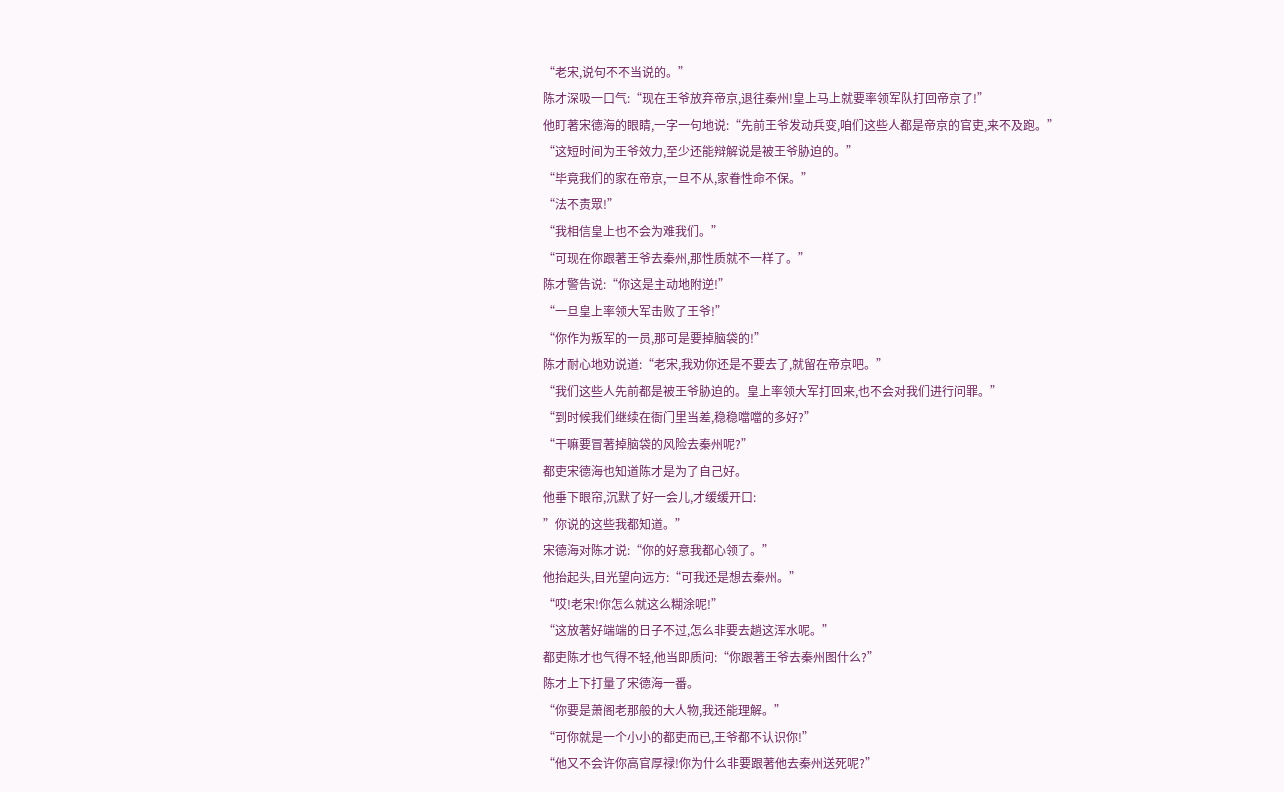“老宋,说句不不当说的。”
陈才深吸一口气:“现在王爷放弃帝京,退往秦州!皇上马上就要率领军队打回帝京了!”
他盯著宋德海的眼睛,一字一句地说:“先前王爷发动兵变,咱们这些人都是帝京的官吏,来不及跑。”
“这短时间为王爷效力,至少还能辩解说是被王爷胁迫的。”
“毕竟我们的家在帝京,一旦不从,家眷性命不保。”
“法不责眾!”
“我相信皇上也不会为难我们。”
“可现在你跟著王爷去秦州,那性质就不一样了。”
陈才警告说:“你这是主动地附逆!”
“一旦皇上率领大军击败了王爷!”
“你作为叛军的一员,那可是要掉脑袋的!”
陈才耐心地劝说道:“老宋,我劝你还是不要去了,就留在帝京吧。”
“我们这些人先前都是被王爷胁迫的。皇上率领大军打回来,也不会对我们进行问罪。”
“到时候我们继续在衙门里当差,稳稳噹噹的多好?”
“干嘛要冒著掉脑袋的风险去秦州呢?”
都吏宋德海也知道陈才是为了自己好。
他垂下眼帘,沉默了好一会儿,才缓缓开口:
”你说的这些我都知道。”
宋德海对陈才说:“你的好意我都心领了。”
他抬起头,目光望向远方:“可我还是想去秦州。”
“哎!老宋!你怎么就这么糊涂呢!”
“这放著好端端的日子不过,怎么非要去趟这浑水呢。”
都吏陈才也气得不轻,他当即质问:“你跟著王爷去秦州图什么?”
陈才上下打量了宋德海一番。
“你要是萧阁老那般的大人物,我还能理解。”
“可你就是一个小小的都吏而已,王爷都不认识你!”
“他又不会许你高官厚禄!你为什么非要跟著他去秦州送死呢?”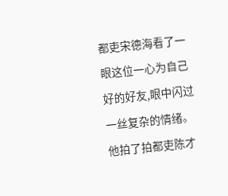都吏宋德海看了一眼这位一心为自己好的好友,眼中闪过一丝复杂的情绪。
他拍了拍都吏陈才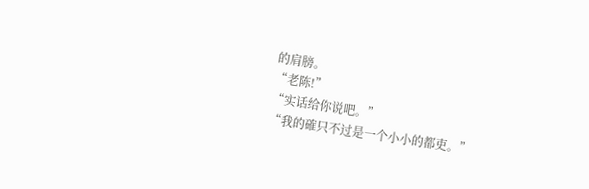的肩膀。
“老陈!”
“实话给你说吧。”
“我的確只不过是一个小小的都吏。”